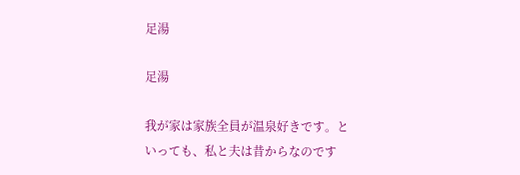足湯

足湯

我が家は家族全員が温泉好きです。といっても、私と夫は昔からなのです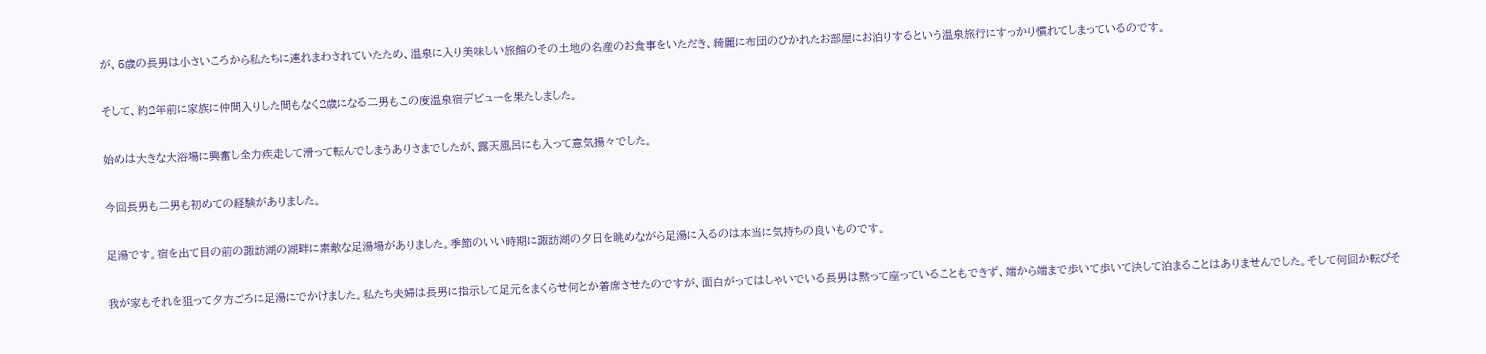が、5歳の長男は小さいころから私たちに連れまわされていたため、温泉に入り美味しい旅館のその土地の名産のお食事をいただき、綺麗に布団のひかれたお部屋にお泊りするという温泉旅行にすっかり慣れてしまっているのです。

そして、約2年前に家族に仲間入りした間もなく2歳になる二男もこの度温泉宿デビューを果たしました。

始めは大きな大浴場に興奮し全力疾走して滑って転んでしまうありさまでしたが、露天風呂にも入って意気揚々でした。

今回長男も二男も初めての経験がありました。

足湯です。宿を出て目の前の諏訪湖の湖畔に素敵な足湯場がありました。季節のいい時期に諏訪湖の夕日を眺めながら足湯に入るのは本当に気持ちの良いものです。

我が家もそれを狙って夕方ごろに足湯にでかけました。私たち夫婦は長男に指示して足元をまくらせ何とか着席させたのですが、面白がってはしゃいでいる長男は黙って座っていることもできず、端から端まで歩いて歩いて決して泊まることはありませんでした。そして何回か転びそ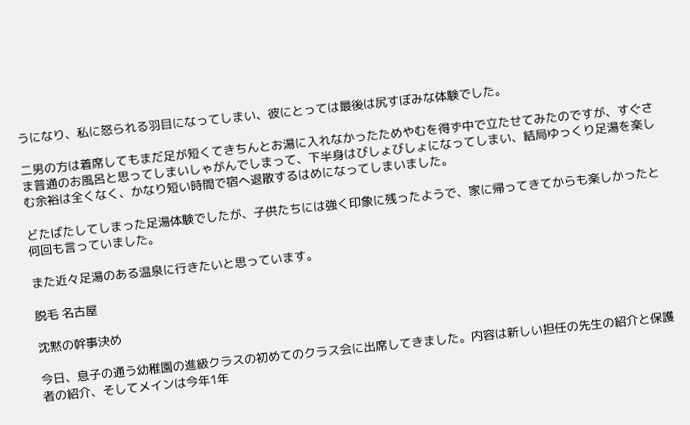うになり、私に怒られる羽目になってしまい、彼にとっては最後は尻すぼみな体験でした。

二男の方は着席してもまだ足が短くてきちんとお湯に入れなかったためやむを得ず中で立たせてみたのですが、すぐさま普通のお風呂と思ってしまいしゃがんでしまって、下半身はびしょびしょになってしまい、結局ゆっくり足湯を楽しむ余裕は全くなく、かなり短い時間で宿へ退散するはめになってしまいました。

どたばたしてしまった足湯体験でしたが、子供たちには強く印象に残ったようで、家に帰ってきてからも楽しかったと何回も言っていました。

また近々足湯のある温泉に行きたいと思っています。

脱毛 名古屋

沈黙の幹事決め

今日、息子の通う幼稚園の進級クラスの初めてのクラス会に出席してきました。内容は新しい担任の先生の紹介と保護者の紹介、そしてメインは今年1年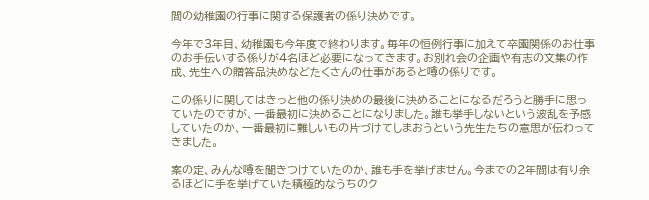間の幼稚園の行事に関する保護者の係り決めです。

今年で3年目、幼稚園も今年度で終わります。毎年の恒例行事に加えて卒園関係のお仕事のお手伝いする係りが4名ほど必要になってきます。お別れ会の企画や有志の文集の作成、先生への贈答品決めなどたくさんの仕事があると噂の係りです。

この係りに関してはきっと他の係り決めの最後に決めることになるだろうと勝手に思っていたのですが、一番最初に決めることになりました。誰も挙手しないという波乱を予感していたのか、一番最初に難しいもの片づけてしまおうという先生たちの意思が伝わってきました。

案の定、みんな噂を聞きつけていたのか、誰も手を挙げません。今までの2年間は有り余るほどに手を挙げていた積極的なうちのク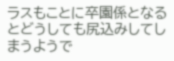ラスもことに卒園係となるとどうしても尻込みしてしまうようで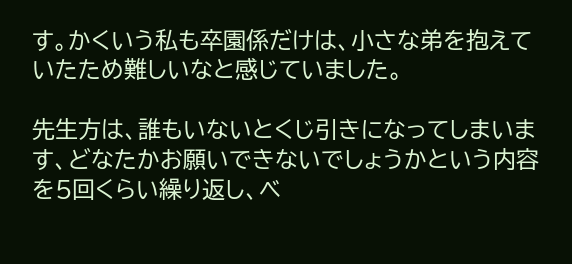す。かくいう私も卒園係だけは、小さな弟を抱えていたため難しいなと感じていました。

先生方は、誰もいないとくじ引きになってしまいます、どなたかお願いできないでしょうかという内容を5回くらい繰り返し、ベ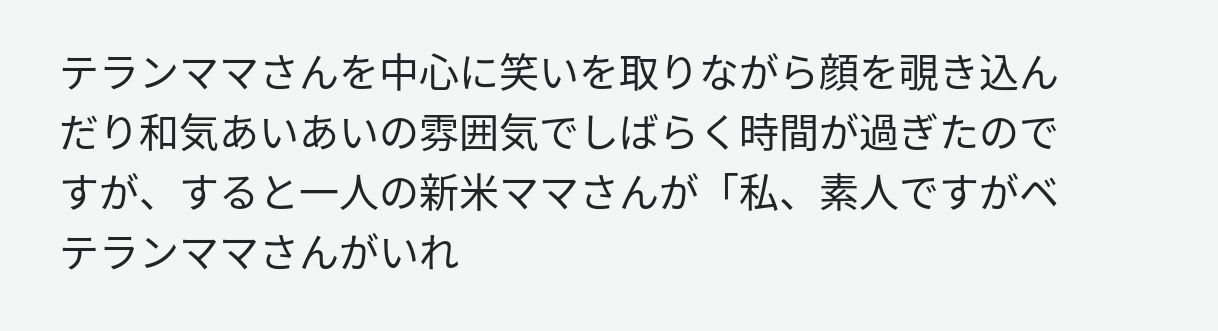テランママさんを中心に笑いを取りながら顔を覗き込んだり和気あいあいの雰囲気でしばらく時間が過ぎたのですが、すると一人の新米ママさんが「私、素人ですがベテランママさんがいれ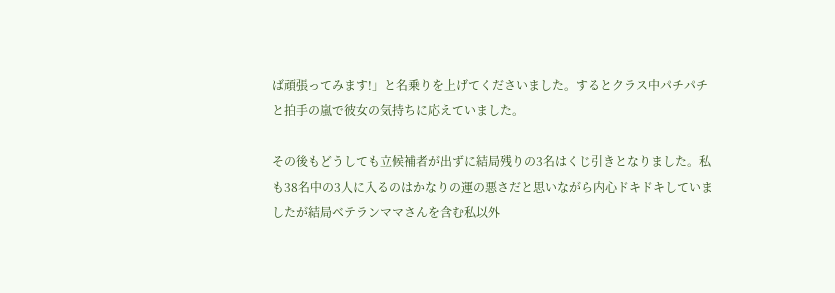ば頑張ってみます!」と名乗りを上げてくださいました。するとクラス中パチパチと拍手の嵐で彼女の気持ちに応えていました。

その後もどうしても立候補者が出ずに結局残りの3名はくじ引きとなりました。私も38名中の3人に入るのはかなりの運の悪さだと思いながら内心ドキドキしていましたが結局ベテランママさんを含む私以外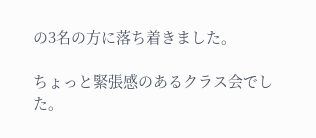の3名の方に落ち着きました。

ちょっと緊張感のあるクラス会でした。